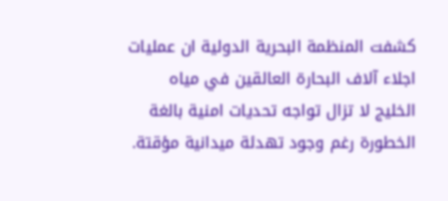كشفت المنظمة البحرية الدولية ان عمليات اجلاء آلاف البحارة العالقين في مياه الخليج لا تزال تواجه تحديات امنية بالغة الخطورة رغم وجود تهدئة ميدانية مؤقتة.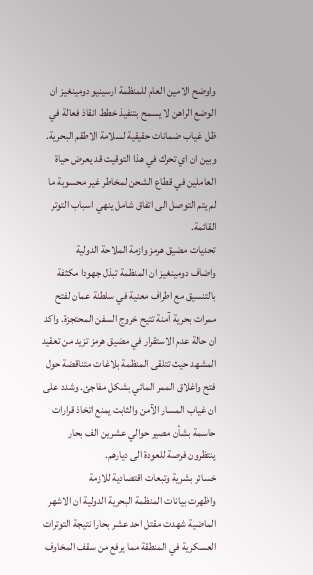واوضح الامين العام للمنظمة ارسينيو دومينغيز ان الوضع الراهن لا يسمح بتنفيذ خطط انقاذ فعالة في ظل غياب ضمانات حقيقية لسلامة الاطقم البحرية. وبين ان اي تحرك في هذا التوقيت قد يعرض حياة العاملين في قطاع الشحن لمخاطر غير محسوبة ما لم يتم التوصل الى اتفاق شامل ينهي اسباب التوتر القائمة.
تحديات مضيق هرمز وازمة الملاحة الدولية
واضاف دومينغيز ان المنظمة تبذل جهودا مكثفة بالتنسيق مع اطراف معنية في سلطنة عمان لفتح ممرات بحرية آمنة تتيح خروج السفن المحتجزة. واكد ان حالة عدم الاستقرار في مضيق هرمز تزيد من تعقيد المشهد حيث تتلقى المنظمة بلاغات متناقضة حول فتح واغلاق الممر المائي بشكل مفاجئ. وشدد على ان غياب المسار الآمن والثابت يمنع اتخاذ قرارات حاسمة بشأن مصير حوالي عشرين الف بحار ينتظرون فرصة للعودة الى ديارهم.
خسائر بشرية وتبعات اقتصادية للازمة
واظهرت بيانات المنظمة البحرية الدولية ان الاشهر الماضية شهدت مقتل احد عشر بحارا نتيجة التوترات العسكرية في المنطقة مما يرفع من سقف المخاوف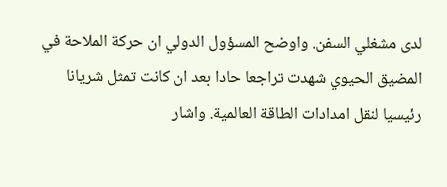لدى مشغلي السفن. واوضح المسؤول الدولي ان حركة الملاحة في المضيق الحيوي شهدت تراجعا حادا بعد ان كانت تمثل شريانا رئيسيا لنقل امدادات الطاقة العالمية. واشار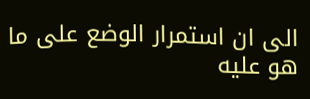الى ان استمرار الوضع على ما هو عليه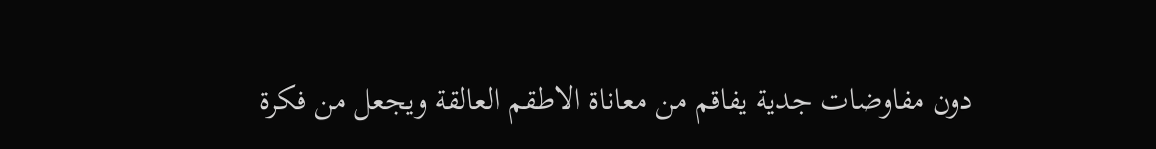دون مفاوضات جدية يفاقم من معاناة الاطقم العالقة ويجعل من فكرة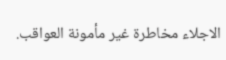الاجلاء مخاطرة غير مأمونة العواقب.